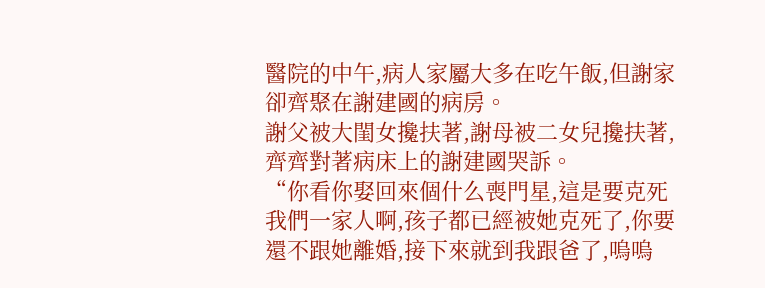醫院的中午,病人家屬大多在吃午飯,但謝家卻齊聚在謝建國的病房。
謝父被大閨女攙扶著,謝母被二女兒攙扶著,齊齊對著病床上的謝建國哭訴。
“你看你娶回來個什么喪門星,這是要克死我們一家人啊,孩子都已經被她克死了,你要還不跟她離婚,接下來就到我跟爸了,嗚嗚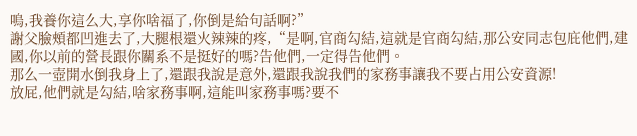嗚,我養你這么大,享你啥福了,你倒是給句話啊?”
謝父臉頰都凹進去了,大腿根還火辣辣的疼,“是啊,官商勾結,這就是官商勾結,那公安同志包庇他們,建國,你以前的營長跟你關系不是挺好的嗎?告他們,一定得告他們。
那么一壺開水倒我身上了,還跟我說是意外,還跟我說我們的家務事讓我不要占用公安資源!
放屁,他們就是勾結,啥家務事啊,這能叫家務事嗎?要不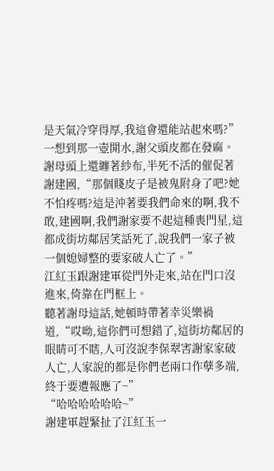是天氣冷穿得厚,我這會還能站起來嗎?”
一想到那一壺開水,謝父頭皮都在發麻。
謝母頭上還纏著紗布,半死不活的催促著謝建國,“那個賤皮子是被鬼附身了吧?她不怕疼嗎?這是沖著要我們命來的啊,我不敢,建國啊,我們謝家要不起這種喪門星,這都成街坊鄰居笑話死了,說我們一家子被一個媳婦整的要家破人亡了。”
江紅玉跟謝建軍從門外走來,站在門口沒進來,倚靠在門框上。
聽著謝母這話,她頓時帶著幸災樂禍道,“哎呦,這你們可想錯了,這街坊鄰居的眼睛可不瞎,人可沒說李保翠害謝家家破人亡,人家說的都是你們老兩口作孽多端,終于要遭報應了~”
“哈哈哈哈哈哈~”
謝建軍趕緊扯了江紅玉一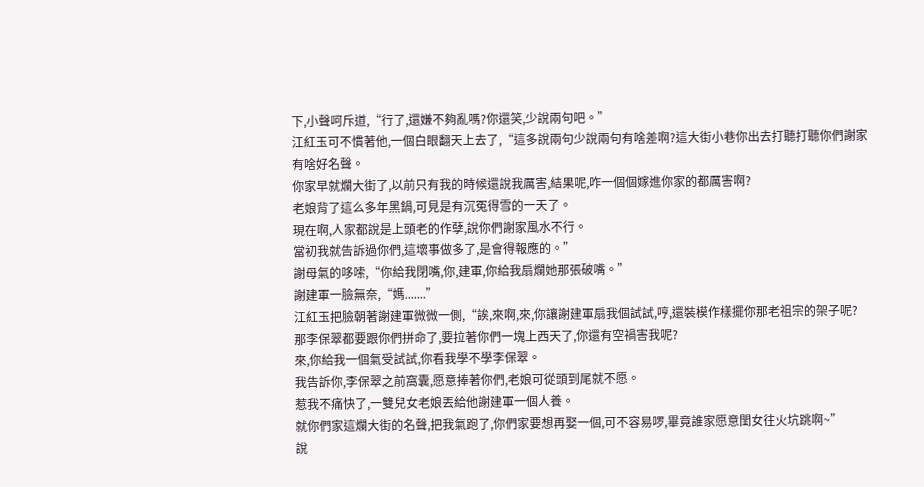下,小聲呵斥道,“行了,還嫌不夠亂嗎?你還笑,少說兩句吧。”
江紅玉可不慣著他,一個白眼翻天上去了,“這多說兩句少說兩句有啥差啊?這大街小巷你出去打聽打聽你們謝家有啥好名聲。
你家早就爛大街了,以前只有我的時候還說我厲害,結果呢,咋一個個嫁進你家的都厲害啊?
老娘背了這么多年黑鍋,可見是有沉冤得雪的一天了。
現在啊,人家都說是上頭老的作孽,說你們謝家風水不行。
當初我就告訴過你們,這壞事做多了,是會得報應的。”
謝母氣的哆嗦,“你給我閉嘴,你,建軍,你給我扇爛她那張破嘴。”
謝建軍一臉無奈,“媽.......”
江紅玉把臉朝著謝建軍微微一側,“誒,來啊,來,你讓謝建軍扇我個試試,哼,還裝模作樣擺你那老祖宗的架子呢?
那李保翠都要跟你們拼命了,要拉著你們一塊上西天了,你還有空禍害我呢?
來,你給我一個氣受試試,你看我學不學李保翠。
我告訴你,李保翠之前窩囊,愿意捧著你們,老娘可從頭到尾就不愿。
惹我不痛快了,一雙兒女老娘丟給他謝建軍一個人養。
就你們家這爛大街的名聲,把我氣跑了,你們家要想再娶一個,可不容易啰,畢竟誰家愿意閨女往火坑跳啊~”
說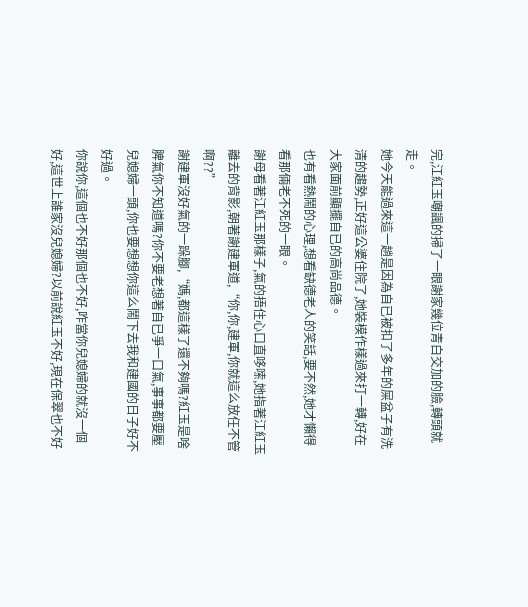完,江紅玉嘲諷的掃了一眼謝家幾位青白交加的臉,轉頭就走。
她今天能過來這一趟是因為自已被扣了多年的屎盆子有洗清的趨勢,正好這公婆住院了,她裝模作樣過來打一轉,好在大家面前顯擺自已的高尚品德。
也有看熱鬧的心理,想看缺德老人的笑話,要不然,她才懶得看那倆老不死的一眼。
謝母看著江紅玉那樣子,氣的捂住心口直哆嗦,她指著江紅玉離去的背影,朝著謝建軍道,“你,你,建軍,你就這么放任不管啊??”
謝建軍沒好氣的一跺腳,“媽,都這樣了還不夠嗎?紅玉是啥脾氣你不知道嗎?你不要老想著自已爭一口氣,事事都要壓兒媳婦一頭,你也要想想你這么鬧下去我和建國的日子好不好過。
你說你,這個也不好那個也不好,咋當你兒媳婦的就沒一個好,這世上誰家沒兒媳婦?以前說紅玉不好,現在保翠也不好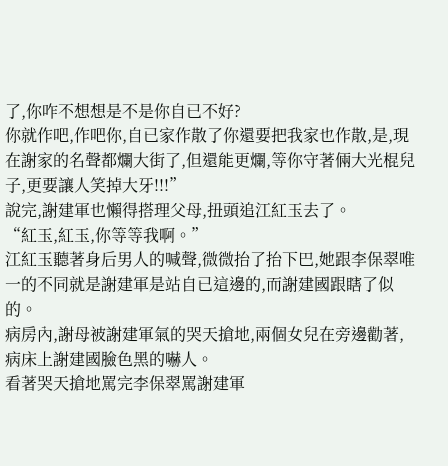了,你咋不想想是不是你自已不好?
你就作吧,作吧你,自已家作散了你還要把我家也作散,是,現在謝家的名聲都爛大街了,但還能更爛,等你守著倆大光棍兒子,更要讓人笑掉大牙!!!”
說完,謝建軍也懶得搭理父母,扭頭追江紅玉去了。
“紅玉,紅玉,你等等我啊。”
江紅玉聽著身后男人的喊聲,微微抬了抬下巴,她跟李保翠唯一的不同就是謝建軍是站自已這邊的,而謝建國跟瞎了似的。
病房內,謝母被謝建軍氣的哭天搶地,兩個女兒在旁邊勸著,病床上謝建國臉色黑的嚇人。
看著哭天搶地罵完李保翠罵謝建軍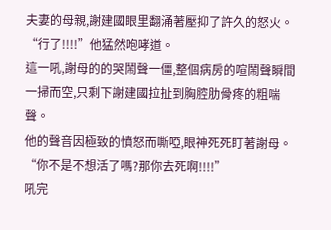夫妻的母親,謝建國眼里翻涌著壓抑了許久的怒火。
“行了!!!!”他猛然咆哮道。
這一吼,謝母的的哭鬧聲一僵,整個病房的喧鬧聲瞬間一掃而空,只剩下謝建國拉扯到胸腔肋骨疼的粗喘聲。
他的聲音因極致的憤怒而嘶啞,眼神死死盯著謝母。
“你不是不想活了嗎?那你去死啊!!!!”
吼完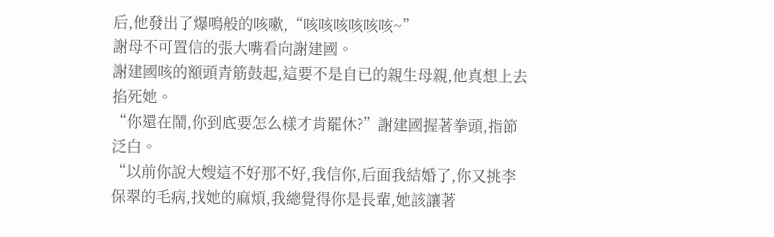后,他發出了爆鳴般的咳嗽,“咳咳咳咳咳咳~”
謝母不可置信的張大嘴看向謝建國。
謝建國咳的額頭青筋鼓起,這要不是自已的親生母親,他真想上去掐死她。
“你還在鬧,你到底要怎么樣才肯罷休?”謝建國握著拳頭,指節泛白。
“以前你說大嫂這不好那不好,我信你,后面我結婚了,你又挑李保翠的毛病,找她的麻煩,我總覺得你是長輩,她該讓著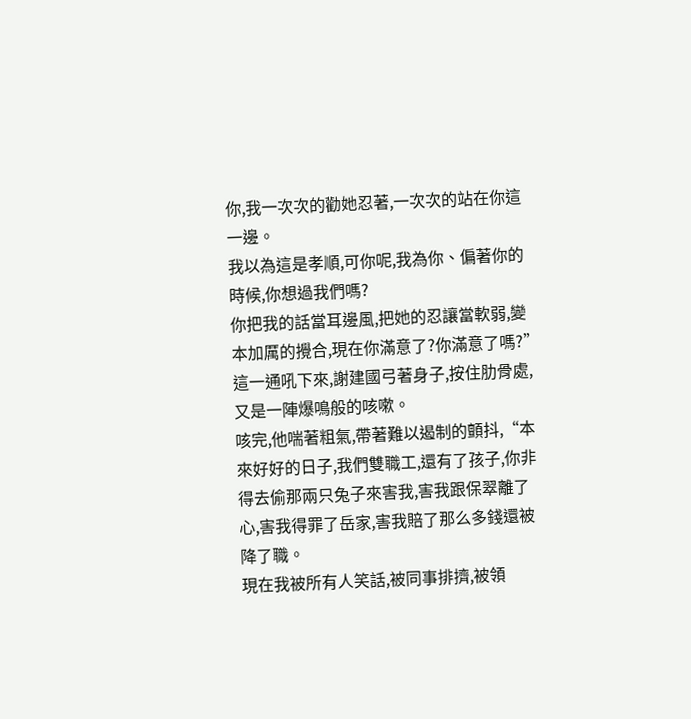你,我一次次的勸她忍著,一次次的站在你這一邊。
我以為這是孝順,可你呢,我為你、偏著你的時候,你想過我們嗎?
你把我的話當耳邊風,把她的忍讓當軟弱,變本加厲的攪合,現在你滿意了?你滿意了嗎?”
這一通吼下來,謝建國弓著身子,按住肋骨處,又是一陣爆鳴般的咳嗽。
咳完,他喘著粗氣,帶著難以遏制的顫抖,“本來好好的日子,我們雙職工,還有了孩子,你非得去偷那兩只兔子來害我,害我跟保翠離了心,害我得罪了岳家,害我賠了那么多錢還被降了職。
現在我被所有人笑話,被同事排擠,被領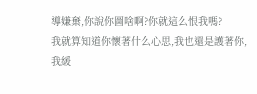導嫌棄,你說你圖啥啊?你就這么恨我嗎?
我就算知道你懷著什么心思,我也還是護著你,我緩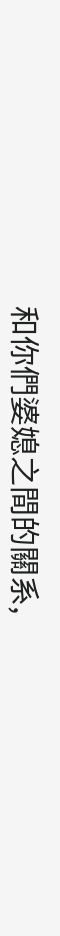和你們婆媳之間的關系,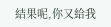結果呢,你又給我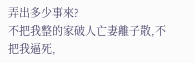弄出多少事來?
不把我整的家破人亡妻離子散,不把我逼死,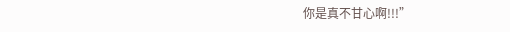你是真不甘心啊!!!”